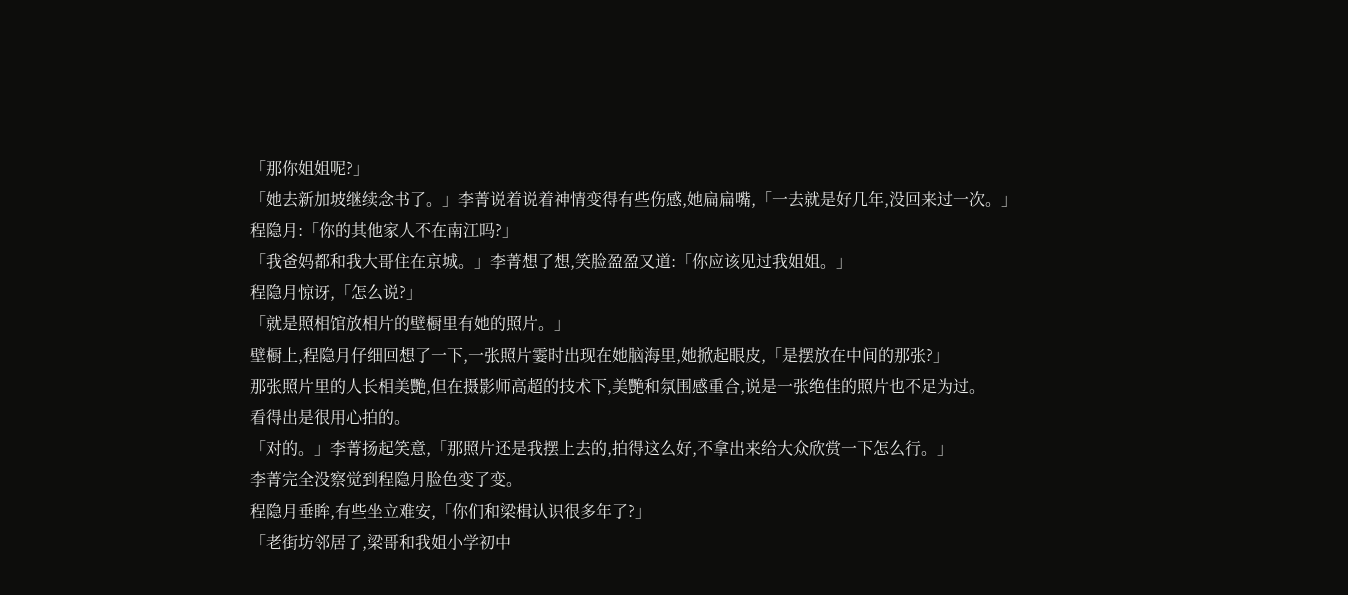「那你姐姐呢?」
「她去新加坡继续念书了。」李菁说着说着神情变得有些伤感,她扁扁嘴,「一去就是好几年,没回来过一次。」
程隐月:「你的其他家人不在南江吗?」
「我爸妈都和我大哥住在京城。」李菁想了想,笑脸盈盈又道:「你应该见过我姐姐。」
程隐月惊讶,「怎么说?」
「就是照相馆放相片的壁橱里有她的照片。」
壁橱上,程隐月仔细回想了一下,一张照片霎时出现在她脑海里,她掀起眼皮,「是摆放在中间的那张?」
那张照片里的人长相美艷,但在摄影师高超的技术下,美艷和氛围感重合,说是一张绝佳的照片也不足为过。
看得出是很用心拍的。
「对的。」李菁扬起笑意,「那照片还是我摆上去的,拍得这么好,不拿出来给大众欣赏一下怎么行。」
李菁完全没察觉到程隐月脸色变了变。
程隐月垂眸,有些坐立难安,「你们和梁楫认识很多年了?」
「老街坊邻居了,梁哥和我姐小学初中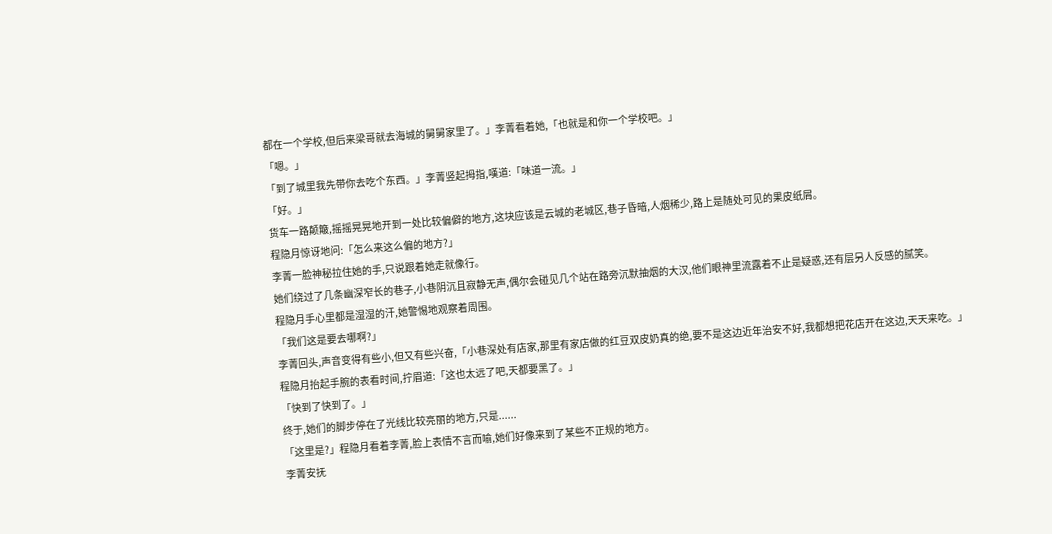都在一个学校,但后来梁哥就去海城的舅舅家里了。」李菁看着她,「也就是和你一个学校吧。」
「嗯。」
「到了城里我先带你去吃个东西。」李菁竖起拇指,嘆道:「味道一流。」
「好。」
货车一路颠簸,摇摇晃晃地开到一处比较偏僻的地方,这块应该是云城的老城区,巷子昏暗,人烟稀少,路上是随处可见的果皮纸屑。
程隐月惊讶地问:「怎么来这么偏的地方?」
李菁一脸神秘拉住她的手,只说跟着她走就像行。
她们绕过了几条幽深窄长的巷子,小巷阴沉且寂静无声,偶尔会碰见几个站在路旁沉默抽烟的大汉,他们眼神里流露着不止是疑惑,还有层另人反感的腻笑。
程隐月手心里都是湿湿的汗,她警惕地观察着周围。
「我们这是要去哪啊?」
李菁回头,声音变得有些小,但又有些兴奋,「小巷深处有店家,那里有家店做的红豆双皮奶真的绝,要不是这边近年治安不好,我都想把花店开在这边,天天来吃。」
程隐月抬起手腕的表看时间,拧眉道:「这也太远了吧,天都要黑了。」
「快到了快到了。」
终于,她们的脚步停在了光线比较亮丽的地方,只是......
「这里是?」程隐月看着李菁,脸上表情不言而喻,她们好像来到了某些不正规的地方。
李菁安抚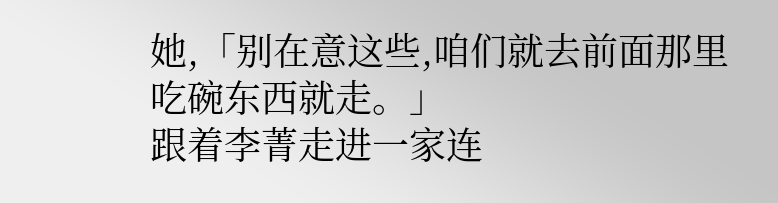她,「别在意这些,咱们就去前面那里吃碗东西就走。」
跟着李菁走进一家连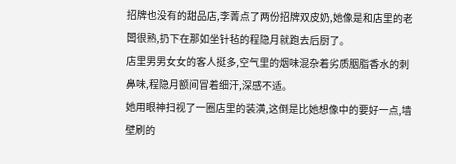招牌也没有的甜品店,李菁点了两份招牌双皮奶,她像是和店里的老闆很熟,扔下在那如坐针毡的程隐月就跑去后厨了。
店里男男女女的客人挺多,空气里的烟味混杂着劣质胭脂香水的刺鼻味,程隐月额间冒着细汗,深感不适。
她用眼神扫视了一圈店里的装潢,这倒是比她想像中的要好一点,墙壁刷的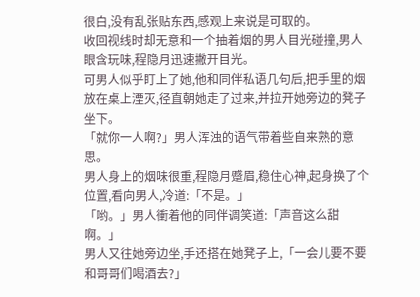很白,没有乱张贴东西,感观上来说是可取的。
收回视线时却无意和一个抽着烟的男人目光碰撞,男人眼含玩味,程隐月迅速撇开目光。
可男人似乎盯上了她,他和同伴私语几句后,把手里的烟放在桌上湮灭,径直朝她走了过来,并拉开她旁边的凳子坐下。
「就你一人啊?」男人浑浊的语气带着些自来熟的意思。
男人身上的烟味很重,程隐月蹙眉,稳住心神,起身换了个位置,看向男人,冷道:「不是。」
「哟。」男人衝着他的同伴调笑道:「声音这么甜啊。」
男人又往她旁边坐,手还搭在她凳子上,「一会儿要不要和哥哥们喝酒去?」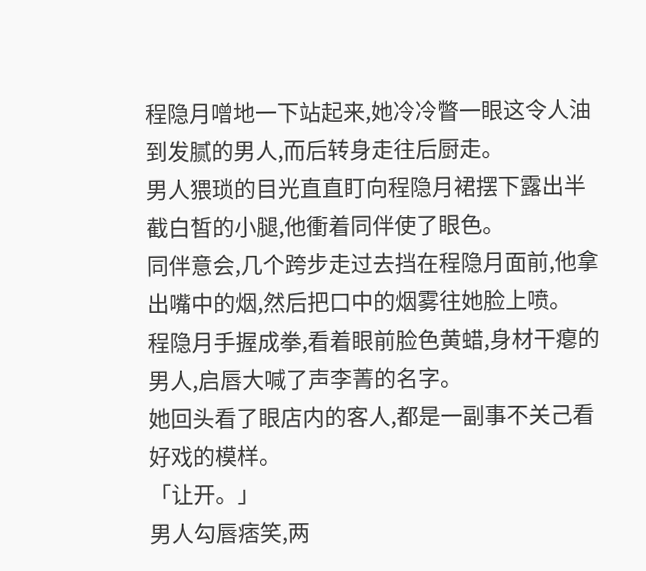程隐月噌地一下站起来,她冷冷瞥一眼这令人油到发腻的男人,而后转身走往后厨走。
男人猥琐的目光直直盯向程隐月裙摆下露出半截白皙的小腿,他衝着同伴使了眼色。
同伴意会,几个跨步走过去挡在程隐月面前,他拿出嘴中的烟,然后把口中的烟雾往她脸上喷。
程隐月手握成拳,看着眼前脸色黄蜡,身材干瘪的男人,启唇大喊了声李菁的名字。
她回头看了眼店内的客人,都是一副事不关己看好戏的模样。
「让开。」
男人勾唇痞笑,两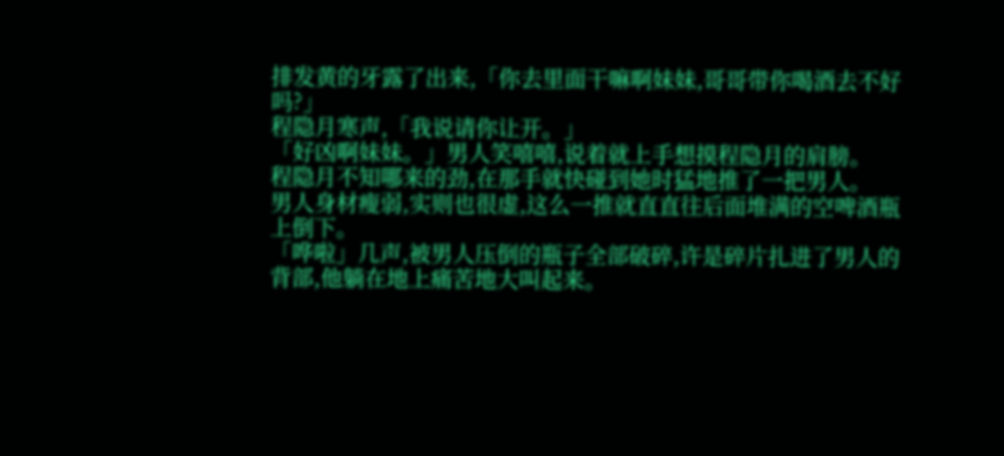排发黄的牙露了出来,「你去里面干嘛啊妹妹,哥哥带你喝酒去不好吗?」
程隐月寒声,「我说请你让开。」
「好凶啊妹妹。」男人笑嘻嘻,说着就上手想摸程隐月的肩膀。
程隐月不知哪来的劲,在那手就快碰到她时猛地推了一把男人。
男人身材瘦弱,实则也很虚,这么一推就直直往后面堆满的空啤酒瓶上倒下。
「哗啦」几声,被男人压倒的瓶子全部破碎,许是碎片扎进了男人的背部,他躺在地上痛苦地大叫起来。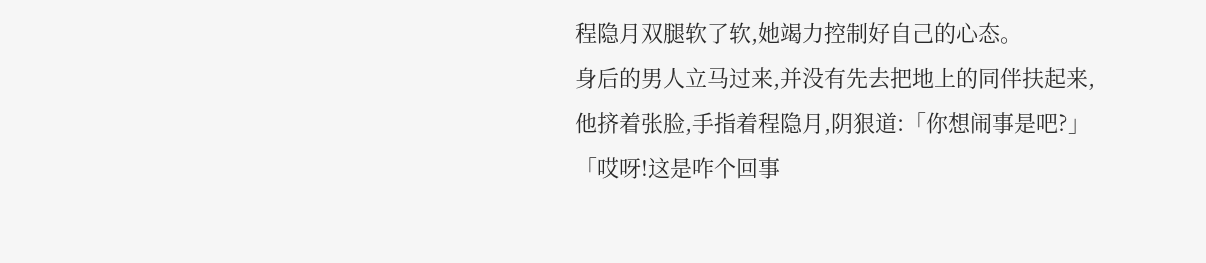程隐月双腿软了软,她竭力控制好自己的心态。
身后的男人立马过来,并没有先去把地上的同伴扶起来,他挤着张脸,手指着程隐月,阴狠道:「你想闹事是吧?」
「哎呀!这是咋个回事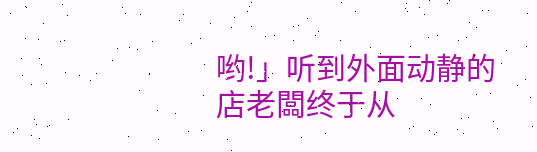哟!」听到外面动静的店老闆终于从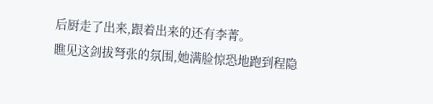后厨走了出来,跟着出来的还有李菁。
瞧见这剑拔弩张的氛围,她满脸惊恐地跑到程隐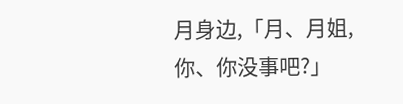月身边,「月、月姐,你、你没事吧?」